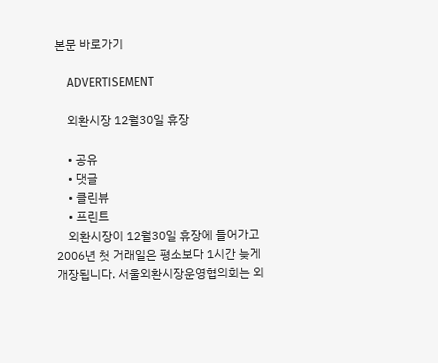본문 바로가기

    ADVERTISEMENT

    외환시장 12월30일 휴장

    • 공유
    • 댓글
    • 클린뷰
    • 프린트
    외환시장이 12월30일 휴장에 들어가고 2006년 첫 거래일은 평소보다 1시간 늦게 개장됩니다. 서울외환시장운영협의회는 외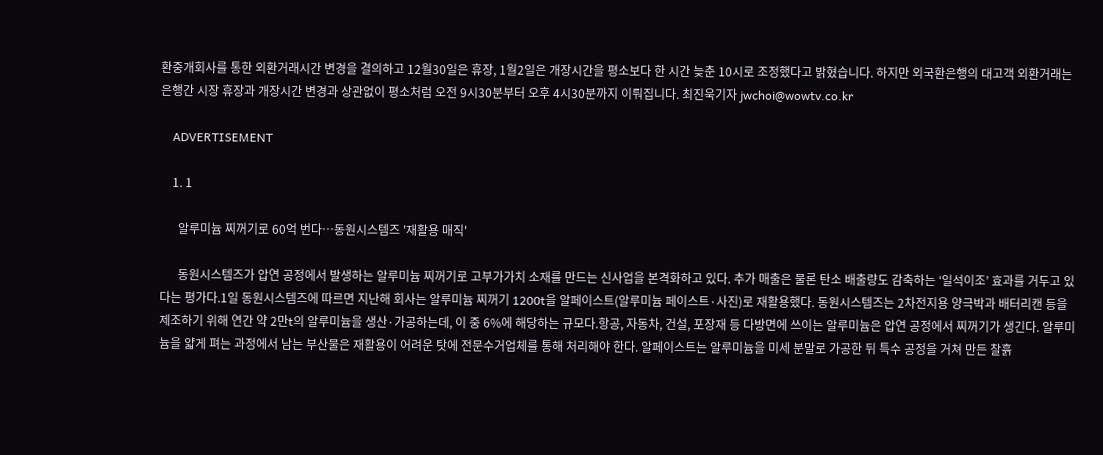환중개회사를 통한 외환거래시간 변경을 결의하고 12월30일은 휴장, 1월2일은 개장시간을 평소보다 한 시간 늦춘 10시로 조정했다고 밝혔습니다. 하지만 외국환은행의 대고객 외환거래는 은행간 시장 휴장과 개장시간 변경과 상관없이 평소처럼 오전 9시30분부터 오후 4시30분까지 이뤄집니다. 최진욱기자 jwchoi@wowtv.co.kr

    ADVERTISEMENT

    1. 1

      알루미늄 찌꺼기로 60억 번다…동원시스템즈 '재활용 매직'

      동원시스템즈가 압연 공정에서 발생하는 알루미늄 찌꺼기로 고부가가치 소재를 만드는 신사업을 본격화하고 있다. 추가 매출은 물론 탄소 배출량도 감축하는 ‘일석이조’ 효과를 거두고 있다는 평가다.1일 동원시스템즈에 따르면 지난해 회사는 알루미늄 찌꺼기 1200t을 알페이스트(알루미늄 페이스트·사진)로 재활용했다. 동원시스템즈는 2차전지용 양극박과 배터리캔 등을 제조하기 위해 연간 약 2만t의 알루미늄을 생산·가공하는데, 이 중 6%에 해당하는 규모다.항공, 자동차, 건설, 포장재 등 다방면에 쓰이는 알루미늄은 압연 공정에서 찌꺼기가 생긴다. 알루미늄을 얇게 펴는 과정에서 남는 부산물은 재활용이 어려운 탓에 전문수거업체를 통해 처리해야 한다. 알페이스트는 알루미늄을 미세 분말로 가공한 뒤 특수 공정을 거쳐 만든 찰흙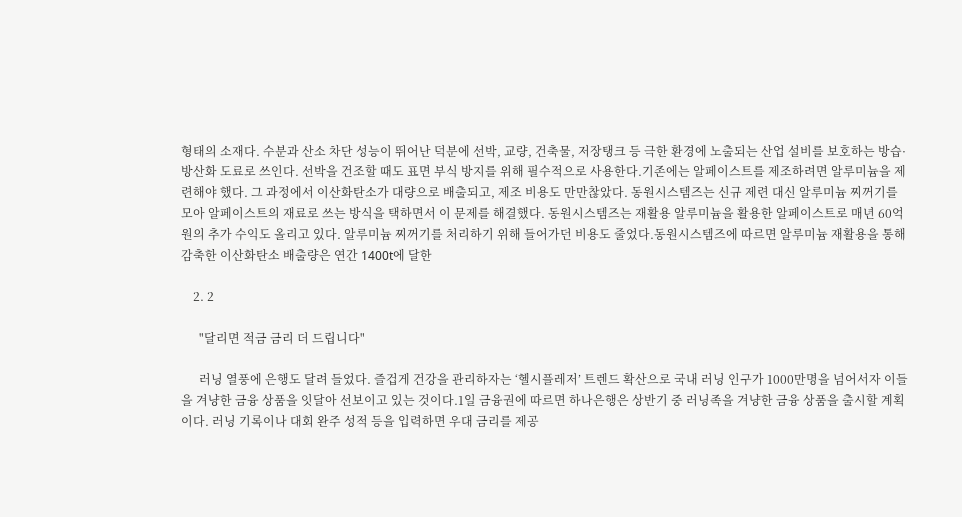형태의 소재다. 수분과 산소 차단 성능이 뛰어난 덕분에 선박, 교량, 건축물, 저장탱크 등 극한 환경에 노출되는 산업 설비를 보호하는 방습·방산화 도료로 쓰인다. 선박을 건조할 때도 표면 부식 방지를 위해 필수적으로 사용한다.기존에는 알페이스트를 제조하려면 알루미늄을 제련해야 했다. 그 과정에서 이산화탄소가 대량으로 배출되고, 제조 비용도 만만찮았다. 동원시스템즈는 신규 제련 대신 알루미늄 찌꺼기를 모아 알페이스트의 재료로 쓰는 방식을 택하면서 이 문제를 해결했다. 동원시스템즈는 재활용 알루미늄을 활용한 알페이스트로 매년 60억원의 추가 수익도 올리고 있다. 알루미늄 찌꺼기를 처리하기 위해 들어가던 비용도 줄었다.동원시스템즈에 따르면 알루미늄 재활용을 통해 감축한 이산화탄소 배출량은 연간 1400t에 달한

    2. 2

      "달리면 적금 금리 더 드립니다"

      러닝 열풍에 은행도 달려 들었다. 즐겁게 건강을 관리하자는 ‘헬시플레저’ 트렌드 확산으로 국내 러닝 인구가 1000만명을 넘어서자 이들을 겨냥한 금융 상품을 잇달아 선보이고 있는 것이다.1일 금융권에 따르면 하나은행은 상반기 중 러닝족을 겨냥한 금융 상품을 출시할 계획이다. 러닝 기록이나 대회 완주 성적 등을 입력하면 우대 금리를 제공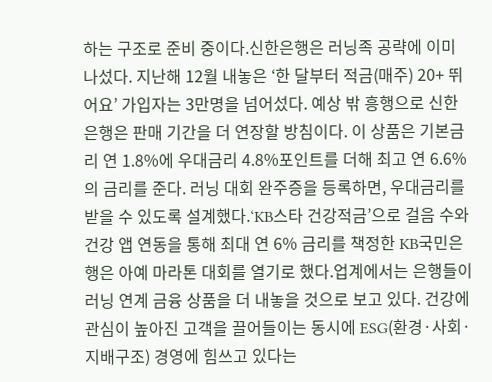하는 구조로 준비 중이다.신한은행은 러닝족 공략에 이미 나섰다. 지난해 12월 내놓은 ‘한 달부터 적금(매주) 20+ 뛰어요’ 가입자는 3만명을 넘어섰다. 예상 밖 흥행으로 신한은행은 판매 기간을 더 연장할 방침이다. 이 상품은 기본금리 연 1.8%에 우대금리 4.8%포인트를 더해 최고 연 6.6%의 금리를 준다. 러닝 대회 완주증을 등록하면, 우대금리를 받을 수 있도록 설계했다.‘KB스타 건강적금’으로 걸음 수와 건강 앱 연동을 통해 최대 연 6% 금리를 책정한 KB국민은행은 아예 마라톤 대회를 열기로 했다.업계에서는 은행들이 러닝 연계 금융 상품을 더 내놓을 것으로 보고 있다. 건강에 관심이 높아진 고객을 끌어들이는 동시에 ESG(환경·사회·지배구조) 경영에 힘쓰고 있다는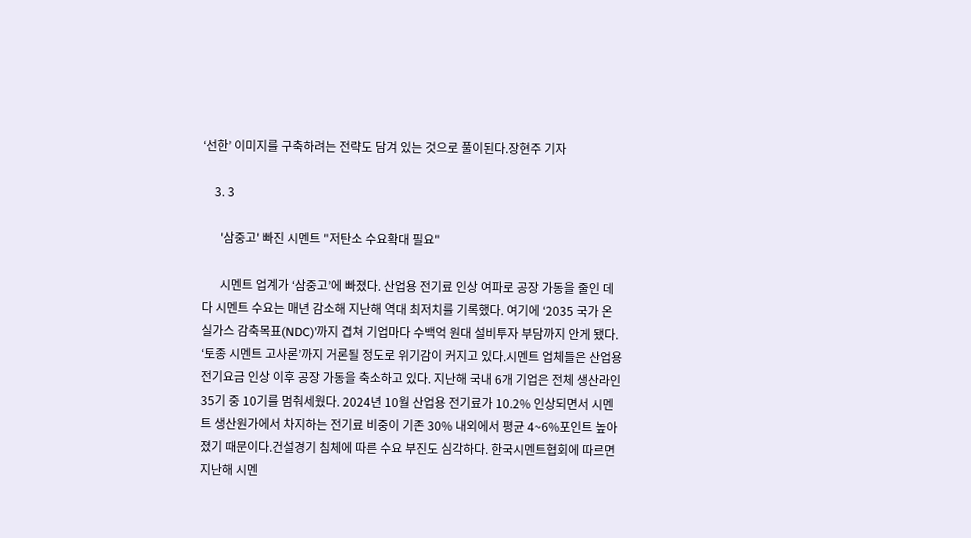‘선한’ 이미지를 구축하려는 전략도 담겨 있는 것으로 풀이된다.장현주 기자

    3. 3

      '삼중고' 빠진 시멘트 "저탄소 수요확대 필요"

      시멘트 업계가 ‘삼중고’에 빠졌다. 산업용 전기료 인상 여파로 공장 가동을 줄인 데다 시멘트 수요는 매년 감소해 지난해 역대 최저치를 기록했다. 여기에 ‘2035 국가 온실가스 감축목표(NDC)’까지 겹쳐 기업마다 수백억 원대 설비투자 부담까지 안게 됐다. ‘토종 시멘트 고사론’까지 거론될 정도로 위기감이 커지고 있다.시멘트 업체들은 산업용 전기요금 인상 이후 공장 가동을 축소하고 있다. 지난해 국내 6개 기업은 전체 생산라인 35기 중 10기를 멈춰세웠다. 2024년 10월 산업용 전기료가 10.2% 인상되면서 시멘트 생산원가에서 차지하는 전기료 비중이 기존 30% 내외에서 평균 4~6%포인트 높아졌기 때문이다.건설경기 침체에 따른 수요 부진도 심각하다. 한국시멘트협회에 따르면 지난해 시멘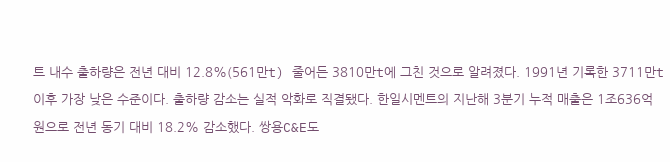트 내수 출하량은 전년 대비 12.8%(561만t) 줄어든 3810만t에 그친 것으로 알려졌다. 1991년 기록한 3711만t 이후 가장 낮은 수준이다. 출하량 감소는 실적 악화로 직결됐다. 한일시멘트의 지난해 3분기 누적 매출은 1조636억원으로 전년 동기 대비 18.2% 감소했다. 쌍용C&E도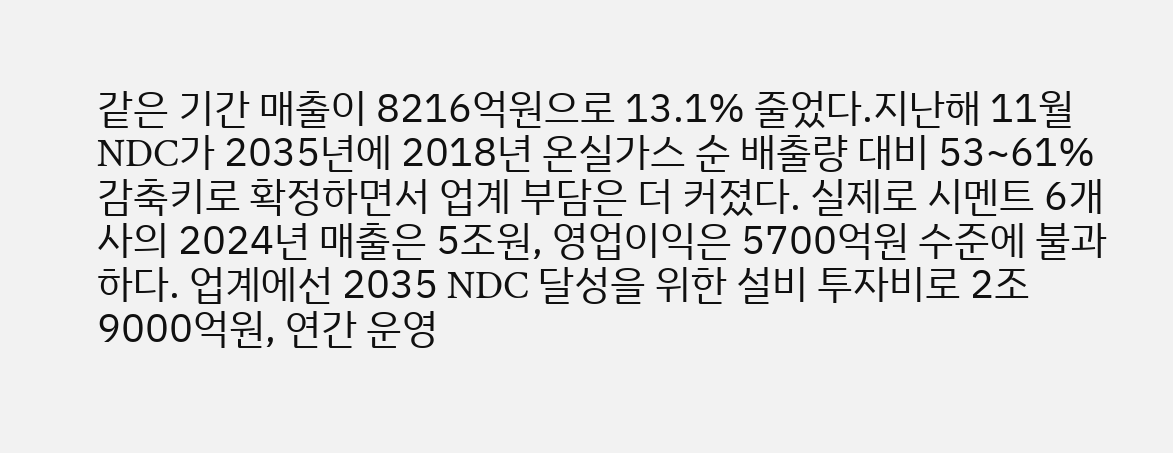같은 기간 매출이 8216억원으로 13.1% 줄었다.지난해 11월 NDC가 2035년에 2018년 온실가스 순 배출량 대비 53~61% 감축키로 확정하면서 업계 부담은 더 커졌다. 실제로 시멘트 6개사의 2024년 매출은 5조원, 영업이익은 5700억원 수준에 불과하다. 업계에선 2035 NDC 달성을 위한 설비 투자비로 2조 9000억원, 연간 운영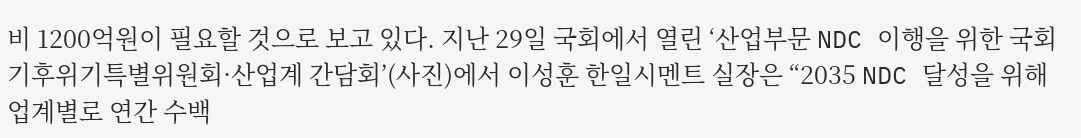비 1200억원이 필요할 것으로 보고 있다. 지난 29일 국회에서 열린 ‘산업부문 NDC 이행을 위한 국회 기후위기특별위원회·산업계 간담회’(사진)에서 이성훈 한일시멘트 실장은 “2035 NDC 달성을 위해 업계별로 연간 수백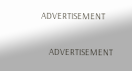ADVERTISEMENT

    ADVERTISEMENT